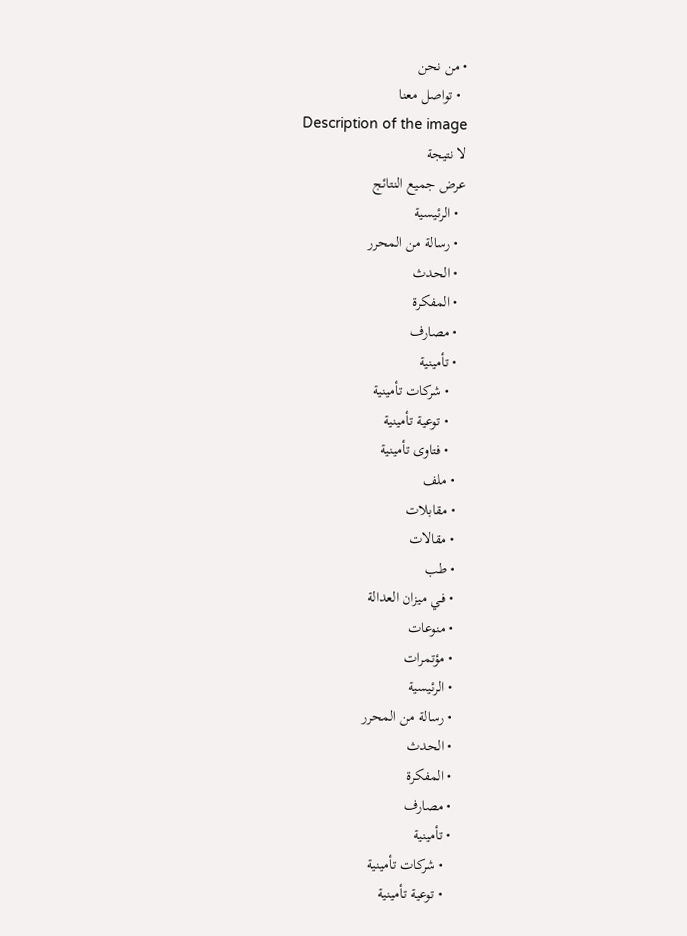• من نحن
  • تواصل معنا
Description of the image
لا نتيجة
عرض جميع النتائج
  • الرئيسية
  • رسالة من المحرر
  • الحدث
  • المفكرة
  • مصارف
  • تأمينية
    • شركات تأمينية
    • توعية تأمينية
    • فتاوى تأمينية
  • ملف
  • مقابلات
  • مقالات
  • طب
  • فـي ميزان العدالة
  • منوعات
  • مؤتمرات
  • الرئيسية
  • رسالة من المحرر
  • الحدث
  • المفكرة
  • مصارف
  • تأمينية
    • شركات تأمينية
    • توعية تأمينية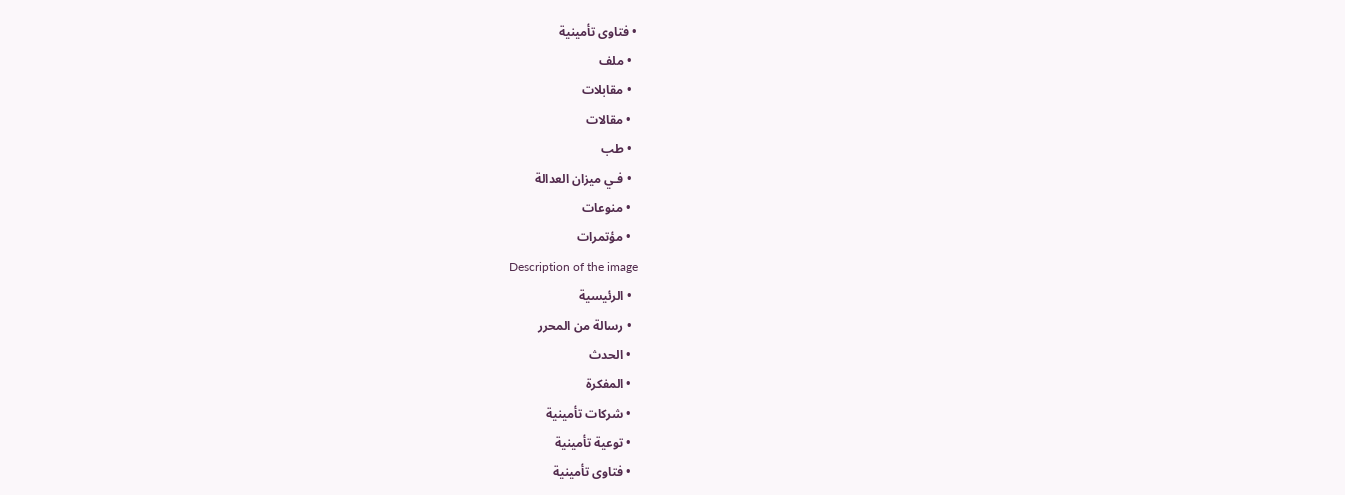• فتاوى تأمينية
  • ملف
  • مقابلات
  • مقالات
  • طب
  • فـي ميزان العدالة
  • منوعات
  • مؤتمرات
Description of the image
  • الرئيسية
  • رسالة من المحرر
  • الحدث
  • المفكرة
  • شركات تأمينية
  • توعية تأمينية
  • فتاوى تأمينية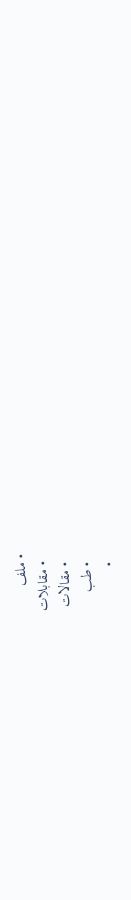• ملف
  • مقابلات
  • مقالات
  • طب
  •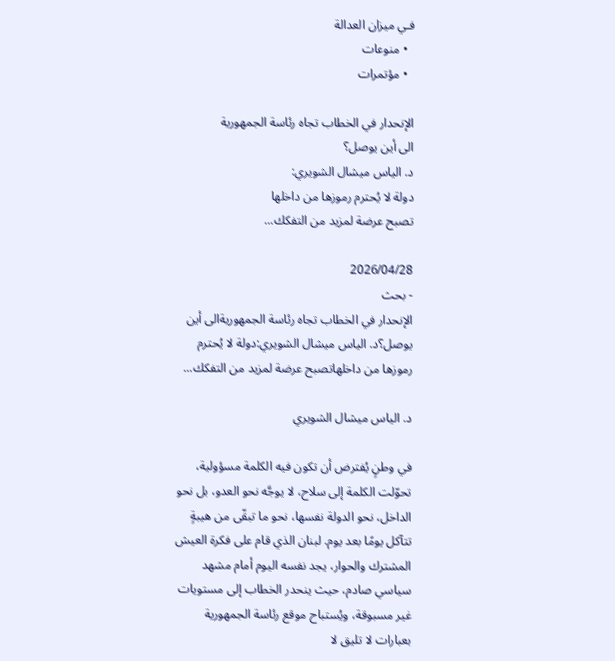فـي ميزان العدالة
  • منوعات
  • مؤتمرات

الإنحدار في الخطاب تجاه رئاسة الجمهورية
الى أين يوصل؟
د. الياس ميشال الشويري:
دولة لا يُحترم رموزها من داخلها
تصبح عرضة لمزيد من التفكك...

2026/04/28
- بحث
الإنحدار في الخطاب تجاه رئاسة الجمهوريةالى أين يوصل؟د. الياس ميشال الشويري:دولة لا يُحترم رموزها من داخلهاتصبح عرضة لمزيد من التفكك...

د. الياس ميشال الشويري

في وطنٍ يُفترض أن تكون فيه الكلمة مسؤولية، تحوّلت الكلمة إلى سلاح، لا يوجَّه نحو العدو، بل نحو الداخل، نحو الدولة نفسها، نحو ما تبقّى من هيبةٍ تتآكل يومًا بعد يوم. لبنان الذي قام على فكرة العيش المشترك والحوار، يجد نفسه اليوم أمام مشهد سياسي صادم، حيث ينحدر الخطاب إلى مستويات غير مسبوقة، ويُستباح موقع رئاسة الجمهورية بعبارات لا تليق لا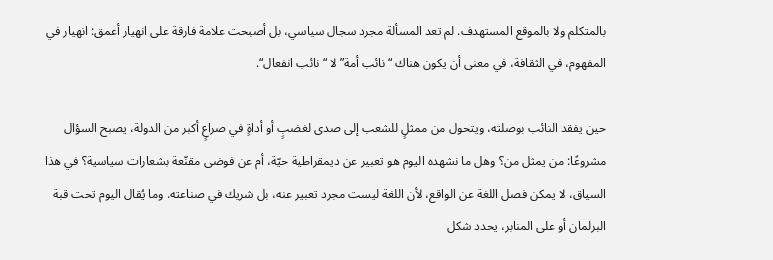بالمتكلم ولا بالموقع المستهدف. لم تعد المسألة مجرد سجال سياسي، بل أصبحت علامة فارقة على انهيار أعمق: انهيار في المفهوم، في الثقافة، في معنى أن يكون هناك “نائب أمة” لا “نائب انفعال“.

حين يفقد النائب بوصلته، ويتحول من ممثلٍ للشعب إلى صدى لغضبٍ أو أداةٍ في صراعٍ أكبر من الدولة، يصبح السؤال مشروعًا: من يمثل من؟ وهل ما نشهده اليوم هو تعبير عن ديمقراطية حيّة، أم عن فوضى مقنّعة بشعارات سياسية؟ في هذا السياق، لا يمكن فصل اللغة عن الواقع، لأن اللغة ليست مجرد تعبير عنه، بل شريك في صناعته. وما يُقال اليوم تحت قبة البرلمان أو على المنابر، يحدد شكل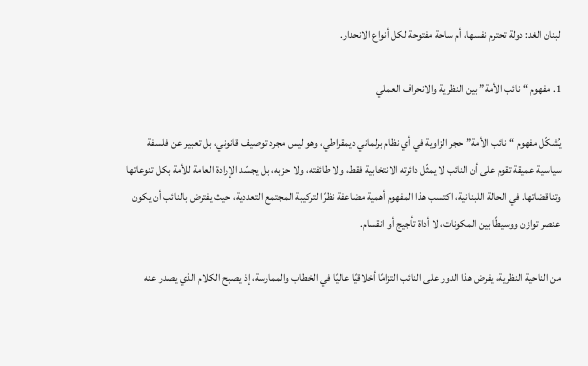لبنان الغد: دولة تحترم نفسها، أم ساحة مفتوحة لكل أنواع الانحدار.

1. مفهوم “نائب الأمة” بين النظرية والانحراف العملي

يُشكّل مفهوم “نائب الأمة” حجر الزاوية في أي نظام برلماني ديمقراطي، وهو ليس مجرد توصيف قانوني، بل تعبير عن فلسفة سياسية عميقة تقوم على أن النائب لا يمثّل دائرته الانتخابية فقط، ولا طائفته، ولا حزبه، بل يجسّد الإرادة العامة للأمة بكل تنوعاتها وتناقضاتها. في الحالة اللبنانية، اكتسب هذا المفهوم أهمية مضاعفة نظرًا لتركيبة المجتمع التعددية، حيث يفترض بالنائب أن يكون عنصر توازن ووسيطًا بين المكونات، لا أداة تأجيج أو انقسام.

من الناحية النظرية، يفرض هذا الدور على النائب التزامًا أخلاقيًا عاليًا في الخطاب والممارسة، إذ يصبح الكلام الذي يصدر عنه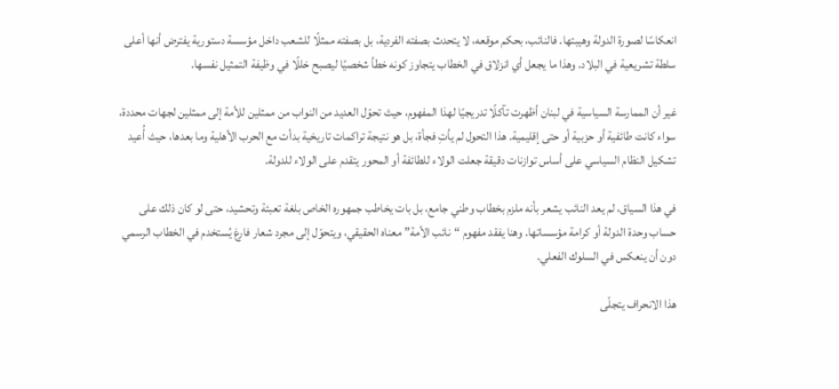انعكاسًا لصورة الدولة وهيبتها. فالنائب، بحكم موقعه، لا يتحدث بصفته الفردية، بل بصفته ممثلًا للشعب داخل مؤسسة دستورية يفترض أنها أعلى سلطة تشريعية في البلاد. وهذا ما يجعل أي انزلاق في الخطاب يتجاوز كونه خطأ شخصيًا ليصبح خللًا في وظيفة التمثيل نفسها.

غير أن الممارسة السياسية في لبنان أظهرت تآكلًا تدريجيًا لهذا المفهوم، حيث تحوّل العديد من النواب من ممثلين للأمة إلى ممثلين لجهات محددة، سواء كانت طائفية أو حزبية أو حتى إقليمية. هذا التحول لم يأتِ فجأة، بل هو نتيجة تراكمات تاريخية بدأت مع الحرب الأهلية وما بعدها، حيث أُعيد تشكيل النظام السياسي على أساس توازنات دقيقة جعلت الولاء للطائفة أو المحور يتقدم على الولاء للدولة.

في هذا السياق، لم يعد النائب يشعر بأنه ملزم بخطاب وطني جامع، بل بات يخاطب جمهوره الخاص بلغة تعبئة وتحشيد، حتى لو كان ذلك على حساب وحدة الدولة أو كرامة مؤسساتها. وهنا يفقد مفهوم “نائب الأمة” معناه الحقيقي، ويتحوّل إلى مجرد شعار فارغ يُستخدم في الخطاب الرسمي دون أن ينعكس في السلوك الفعلي.

هذا الانحراف يتجلّى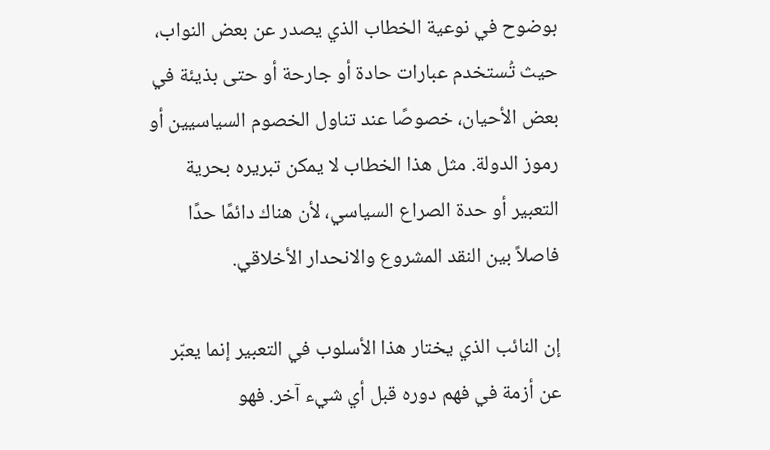بوضوح في نوعية الخطاب الذي يصدر عن بعض النواب، حيث تُستخدم عبارات حادة أو جارحة أو حتى بذيئة في بعض الأحيان، خصوصًا عند تناول الخصوم السياسيين أو رموز الدولة. مثل هذا الخطاب لا يمكن تبريره بحرية التعبير أو حدة الصراع السياسي، لأن هناك دائمًا حدًا فاصلاً بين النقد المشروع والانحدار الأخلاقي.

إن النائب الذي يختار هذا الأسلوب في التعبير إنما يعبّر عن أزمة في فهم دوره قبل أي شيء آخر. فهو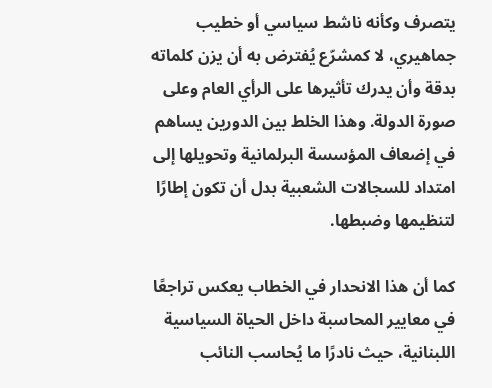يتصرف وكأنه ناشط سياسي أو خطيب جماهيري، لا كمشرّع يُفترض به أن يزن كلماته بدقة وأن يدرك تأثيرها على الرأي العام وعلى صورة الدولة. وهذا الخلط بين الدورين يساهم في إضعاف المؤسسة البرلمانية وتحويلها إلى امتداد للسجالات الشعبية بدل أن تكون إطارًا لتنظيمها وضبطها.

كما أن هذا الانحدار في الخطاب يعكس تراجعًا في معايير المحاسبة داخل الحياة السياسية اللبنانية، حيث نادرًا ما يُحاسب النائب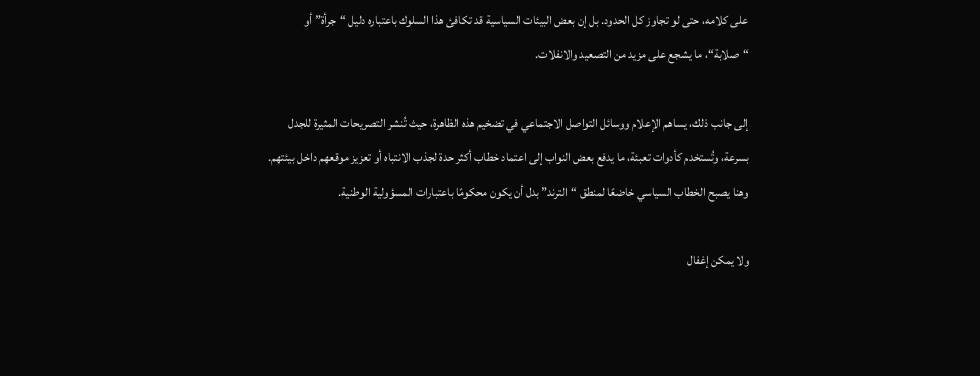على كلامه، حتى لو تجاوز كل الحدود. بل إن بعض البيئات السياسية قد تكافئ هذا السلوك باعتباره دليل “جرأة” أو “صلابة“، ما يشجع على مزيد من التصعيد والانفلات.

إلى جانب ذلك، يساهم الإعلام ووسائل التواصل الاجتماعي في تضخيم هذه الظاهرة، حيث تُنشر التصريحات المثيرة للجدل بسرعة، وتُستخدم كأدوات تعبئة، ما يدفع بعض النواب إلى اعتماد خطاب أكثر حدة لجذب الانتباه أو تعزيز موقعهم داخل بيئتهم. وهنا يصبح الخطاب السياسي خاضعًا لمنطق “الترند” بدل أن يكون محكومًا باعتبارات المسؤولية الوطنية.

ولا يمكن إغفال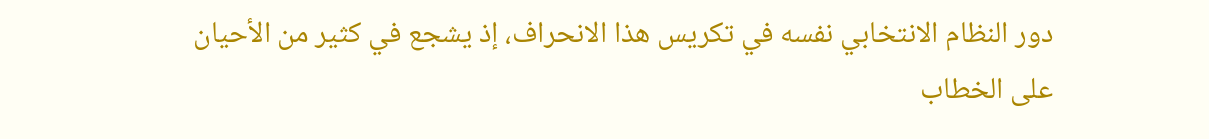دور النظام الانتخابي نفسه في تكريس هذا الانحراف، إذ يشجع في كثير من الأحيان على الخطاب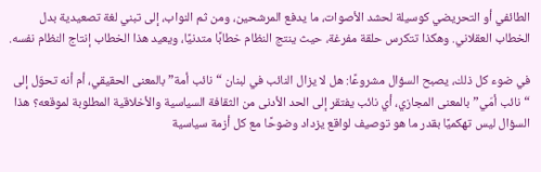الطائفي أو التحريضي كوسيلة لحشد الأصوات، ما يدفع المرشحين، ومن ثم النواب، إلى تبني لغة تصعيدية بدل الخطاب العقلاني. وهكذا تتكرس حلقة مفرغة، حيث ينتج النظام خطابًا متدنيًا، ويعيد هذا الخطاب إنتاج النظام نفسه.

في ضوء كل ذلك، يصبح السؤال مشروعًا: هل لا يزال النائب في لبنان “نائب أمة” بالمعنى الحقيقي، أم أنه تحوّل إلى “نائب أمّي” بالمعنى المجازي، أي نائب يفتقر إلى الحد الأدنى من الثقافة السياسية والأخلاقية المطلوبة لموقعه؟ هذا السؤال ليس تهكميًا بقدر ما هو توصيف لواقع يزداد وضوحًا مع كل أزمة سياسية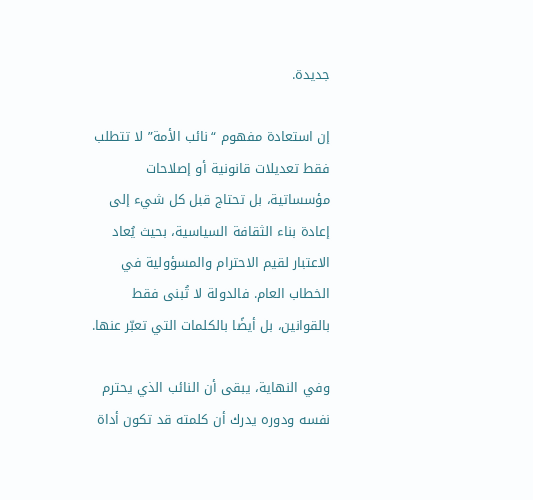جديدة.

إن استعادة مفهوم “نائب الأمة” لا تتطلب فقط تعديلات قانونية أو إصلاحات مؤسساتية، بل تحتاج قبل كل شيء إلى إعادة بناء الثقافة السياسية، بحيث يُعاد الاعتبار لقيم الاحترام والمسؤولية في الخطاب العام. فالدولة لا تُبنى فقط بالقوانين، بل أيضًا بالكلمات التي تعبّر عنها.

وفي النهاية، يبقى أن النائب الذي يحترم نفسه ودوره يدرك أن كلمته قد تكون أداة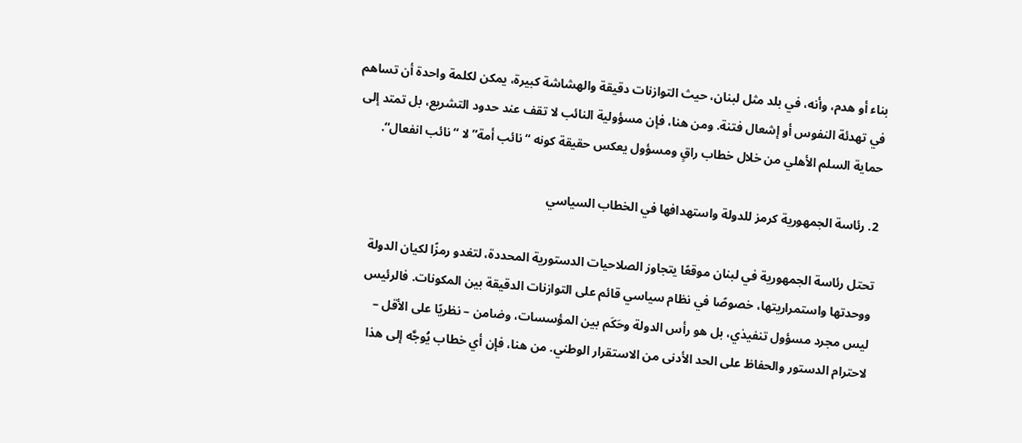بناء أو هدم، وأنه، في بلد مثل لبنان، حيث التوازنات دقيقة والهشاشة كبيرة، يمكن لكلمة واحدة أن تساهم في تهدئة النفوس أو إشعال فتنة. ومن هنا، فإن مسؤولية النائب لا تقف عند حدود التشريع، بل تمتد إلى حماية السلم الأهلي من خلال خطاب راقٍ ومسؤول يعكس حقيقة كونه “نائب أمة” لا “نائب انفعال“.

2. رئاسة الجمهورية كرمز للدولة واستهدافها في الخطاب السياسي

تحتل رئاسة الجمهورية في لبنان موقعًا يتجاوز الصلاحيات الدستورية المحددة، لتغدو رمزًا لكيان الدولة ووحدتها واستمراريتها، خصوصًا في نظام سياسي قائم على التوازنات الدقيقة بين المكونات. فالرئيس ليس مجرد مسؤول تنفيذي، بل هو رأس الدولة وحَكَم بين المؤسسات، وضامن – نظريًا على الأقل – لاحترام الدستور والحفاظ على الحد الأدنى من الاستقرار الوطني. من هنا، فإن أي خطاب يُوجَّه إلى هذا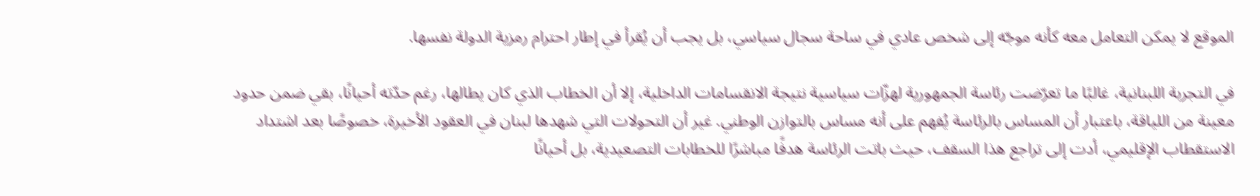الموقع لا يمكن التعامل معه كأنه موجّه إلى شخص عادي في ساحة سجال سياسي، بل يجب أن يُقرأ في إطار احترام رمزية الدولة نفسها.

في التجربة اللبنانية، غالبًا ما تعرّضت رئاسة الجمهورية لهزّات سياسية نتيجة الانقسامات الداخلية، إلا أن الخطاب الذي كان يطالها، رغم حدّته أحيانًا، بقي ضمن حدود معينة من اللياقة، باعتبار أن المساس بالرئاسة يُفهم على أنه مساس بالتوازن الوطني. غير أن التحولات التي شهدها لبنان في العقود الأخيرة، خصوصًا بعد اشتداد الاستقطاب الإقليمي، أدت إلى تراجع هذا السقف، حيث باتت الرئاسة هدفًا مباشرًا للخطابات التصعيدية، بل أحيانًا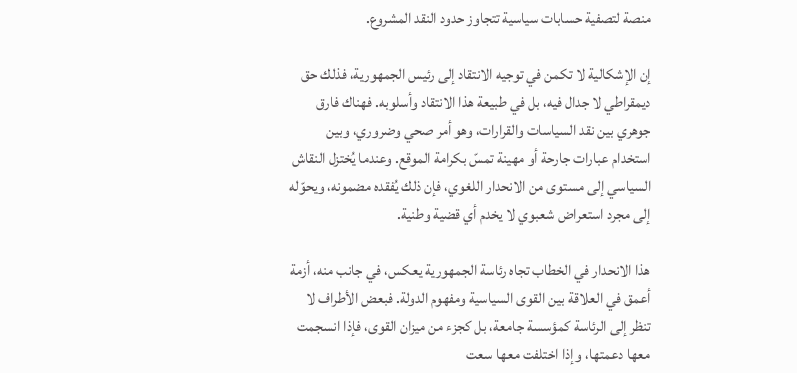منصة لتصفية حسابات سياسية تتجاوز حدود النقد المشروع.

إن الإشكالية لا تكمن في توجيه الانتقاد إلى رئيس الجمهورية، فذلك حق ديمقراطي لا جدال فيه، بل في طبيعة هذا الانتقاد وأسلوبه. فهناك فارق جوهري بين نقد السياسات والقرارات، وهو أمر صحي وضروري، وبين استخدام عبارات جارحة أو مهينة تمسّ بكرامة الموقع. وعندما يُختزل النقاش السياسي إلى مستوى من الانحدار اللغوي، فإن ذلك يُفقده مضمونه، ويحوّله إلى مجرد استعراض شعبوي لا يخدم أي قضية وطنية.

هذا الانحدار في الخطاب تجاه رئاسة الجمهورية يعكس، في جانب منه، أزمة أعمق في العلاقة بين القوى السياسية ومفهوم الدولة. فبعض الأطراف لا تنظر إلى الرئاسة كمؤسسة جامعة، بل كجزء من ميزان القوى، فإذا انسجمت معها دعمتها، وإذا اختلفت معها سعت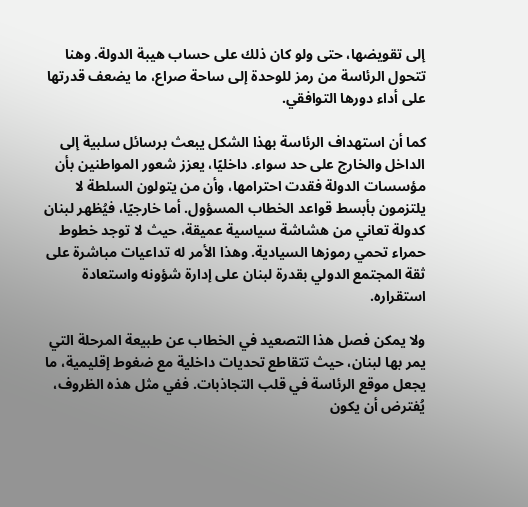إلى تقويضها، حتى ولو كان ذلك على حساب هيبة الدولة. وهنا تتحول الرئاسة من رمز للوحدة إلى ساحة صراع، ما يضعف قدرتها على أداء دورها التوافقي.

كما أن استهداف الرئاسة بهذا الشكل يبعث برسائل سلبية إلى الداخل والخارج على حد سواء. داخليًا، يعزز شعور المواطنين بأن مؤسسات الدولة فقدت احترامها، وأن من يتولون السلطة لا يلتزمون بأبسط قواعد الخطاب المسؤول. أما خارجيًا، فيُظهر لبنان كدولة تعاني من هشاشة سياسية عميقة، حيث لا توجد خطوط حمراء تحمي رموزها السيادية. وهذا الأمر له تداعيات مباشرة على ثقة المجتمع الدولي بقدرة لبنان على إدارة شؤونه واستعادة استقراره.

ولا يمكن فصل هذا التصعيد في الخطاب عن طبيعة المرحلة التي يمر بها لبنان، حيث تتقاطع تحديات داخلية مع ضغوط إقليمية، ما يجعل موقع الرئاسة في قلب التجاذبات. ففي مثل هذه الظروف، يُفترض أن يكون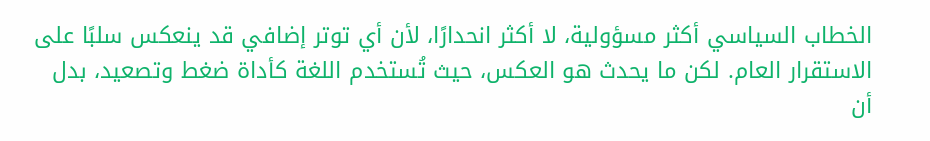الخطاب السياسي أكثر مسؤولية، لا أكثر انحدارًا، لأن أي توتر إضافي قد ينعكس سلبًا على الاستقرار العام. لكن ما يحدث هو العكس، حيث تُستخدم اللغة كأداة ضغط وتصعيد، بدل أن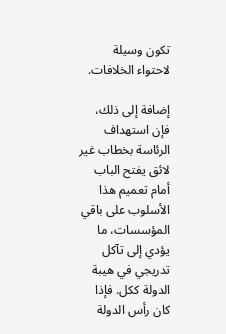تكون وسيلة لاحتواء الخلافات.

إضافة إلى ذلك، فإن استهداف الرئاسة بخطاب غير لائق يفتح الباب أمام تعميم هذا الأسلوب على باقي المؤسسات، ما يؤدي إلى تآكل تدريجي في هيبة الدولة ككل. فإذا كان رأس الدولة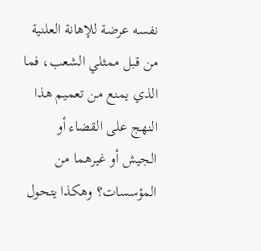نفسه عرضة للإهانة العلنية من قبل ممثلي الشعب، فما الذي يمنع من تعميم هذا النهج على القضاء أو الجيش أو غيرهما من المؤسسات؟ وهكذا يتحول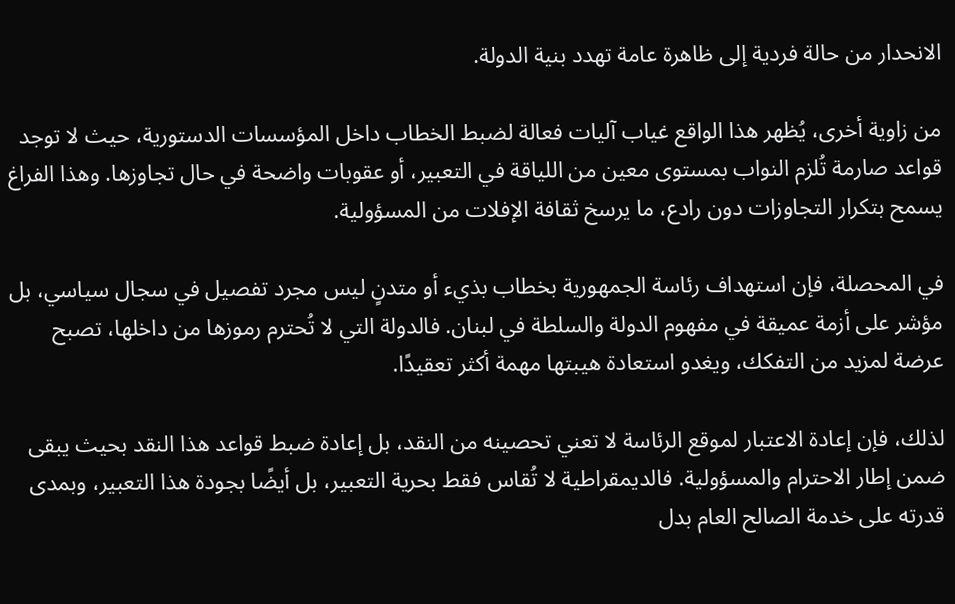الانحدار من حالة فردية إلى ظاهرة عامة تهدد بنية الدولة.

من زاوية أخرى، يُظهر هذا الواقع غياب آليات فعالة لضبط الخطاب داخل المؤسسات الدستورية، حيث لا توجد قواعد صارمة تُلزم النواب بمستوى معين من اللياقة في التعبير، أو عقوبات واضحة في حال تجاوزها. وهذا الفراغ يسمح بتكرار التجاوزات دون رادع، ما يرسخ ثقافة الإفلات من المسؤولية.

في المحصلة، فإن استهداف رئاسة الجمهورية بخطاب بذيء أو متدنٍ ليس مجرد تفصيل في سجال سياسي، بل مؤشر على أزمة عميقة في مفهوم الدولة والسلطة في لبنان. فالدولة التي لا تُحترم رموزها من داخلها، تصبح عرضة لمزيد من التفكك، ويغدو استعادة هيبتها مهمة أكثر تعقيدًا.

لذلك، فإن إعادة الاعتبار لموقع الرئاسة لا تعني تحصينه من النقد، بل إعادة ضبط قواعد هذا النقد بحيث يبقى ضمن إطار الاحترام والمسؤولية. فالديمقراطية لا تُقاس فقط بحرية التعبير، بل أيضًا بجودة هذا التعبير، وبمدى قدرته على خدمة الصالح العام بدل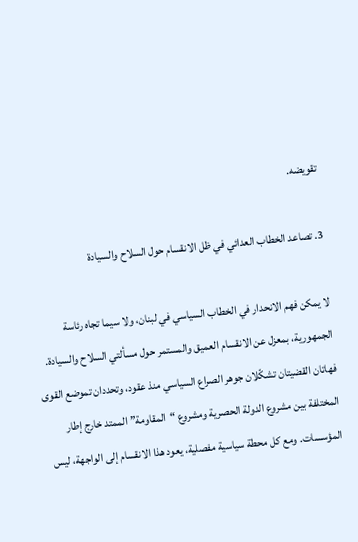تقويضه.

3. تصاعد الخطاب العدائي في ظل الانقسام حول السلاح والسيادة

لا يمكن فهم الانحدار في الخطاب السياسي في لبنان، ولا سيما تجاه رئاسة الجمهورية، بمعزل عن الانقسام العميق والمستمر حول مسألتي السلاح والسيادة. فهاتان القضيتان تشكّلان جوهر الصراع السياسي منذ عقود، وتحددان تموضع القوى المختلفة بين مشروع الدولة الحصرية ومشروع “المقاومة” الممتد خارج إطار المؤسسات. ومع كل محطة سياسية مفصلية، يعود هذا الانقسام إلى الواجهة، ليس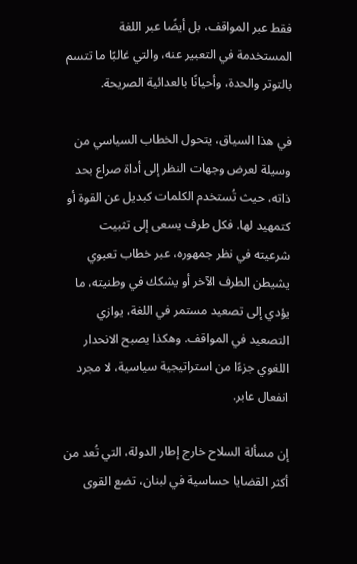فقط عبر المواقف، بل أيضًا عبر اللغة المستخدمة في التعبير عنه، والتي غالبًا ما تتسم بالتوتر والحدة، وأحيانًا بالعدائية الصريحة.

في هذا السياق، يتحول الخطاب السياسي من وسيلة لعرض وجهات النظر إلى أداة صراع بحد ذاته، حيث تُستخدم الكلمات كبديل عن القوة أو كتمهيد لها. فكل طرف يسعى إلى تثبيت شرعيته في نظر جمهوره، عبر خطاب تعبوي يشيطن الطرف الآخر أو يشكك في وطنيته، ما يؤدي إلى تصعيد مستمر في اللغة، يوازي التصعيد في المواقف. وهكذا يصبح الانحدار اللغوي جزءًا من استراتيجية سياسية، لا مجرد انفعال عابر.

إن مسألة السلاح خارج إطار الدولة، التي تُعد من أكثر القضايا حساسية في لبنان، تضع القوى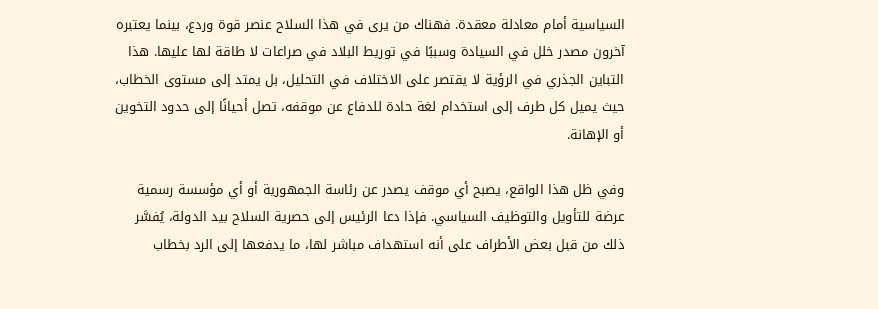السياسية أمام معادلة معقدة. فهناك من يرى في هذا السلاح عنصر قوة وردع، بينما يعتبره آخرون مصدر خلل في السيادة وسببًا في توريط البلاد في صراعات لا طاقة لها عليها. هذا التباين الجذري في الرؤية لا يقتصر على الاختلاف في التحليل، بل يمتد إلى مستوى الخطاب، حيث يميل كل طرف إلى استخدام لغة حادة للدفاع عن موقفه، تصل أحيانًا إلى حدود التخوين أو الإهانة.

وفي ظل هذا الواقع، يصبح أي موقف يصدر عن رئاسة الجمهورية أو أي مؤسسة رسمية عرضة للتأويل والتوظيف السياسي. فإذا دعا الرئيس إلى حصرية السلاح بيد الدولة، يُفسَّر ذلك من قبل بعض الأطراف على أنه استهداف مباشر لها، ما يدفعها إلى الرد بخطاب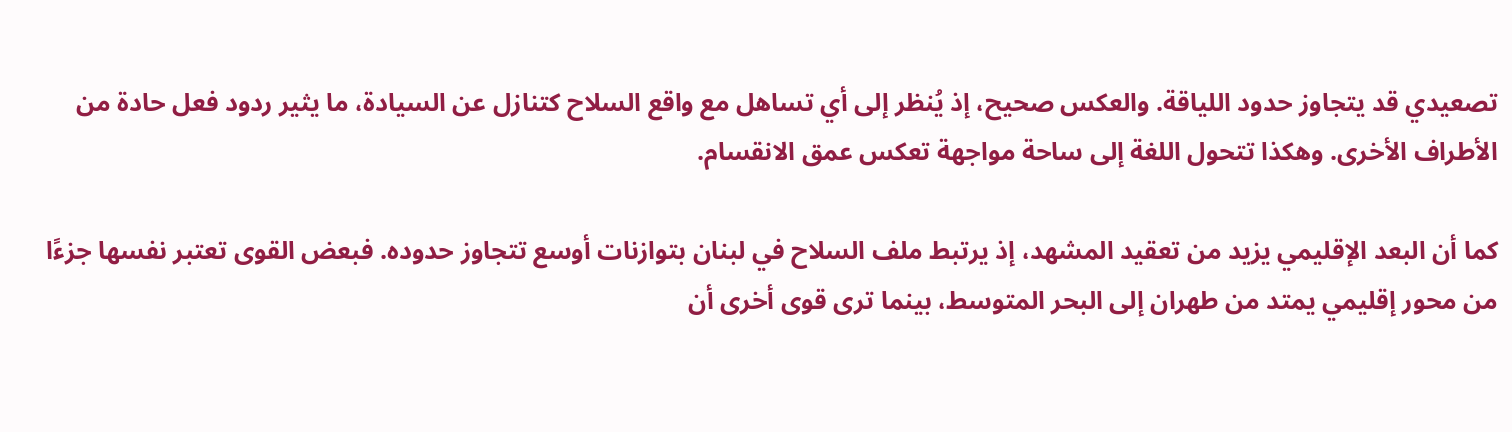تصعيدي قد يتجاوز حدود اللياقة. والعكس صحيح، إذ يُنظر إلى أي تساهل مع واقع السلاح كتنازل عن السيادة، ما يثير ردود فعل حادة من الأطراف الأخرى. وهكذا تتحول اللغة إلى ساحة مواجهة تعكس عمق الانقسام.

كما أن البعد الإقليمي يزيد من تعقيد المشهد، إذ يرتبط ملف السلاح في لبنان بتوازنات أوسع تتجاوز حدوده. فبعض القوى تعتبر نفسها جزءًا من محور إقليمي يمتد من طهران إلى البحر المتوسط، بينما ترى قوى أخرى أن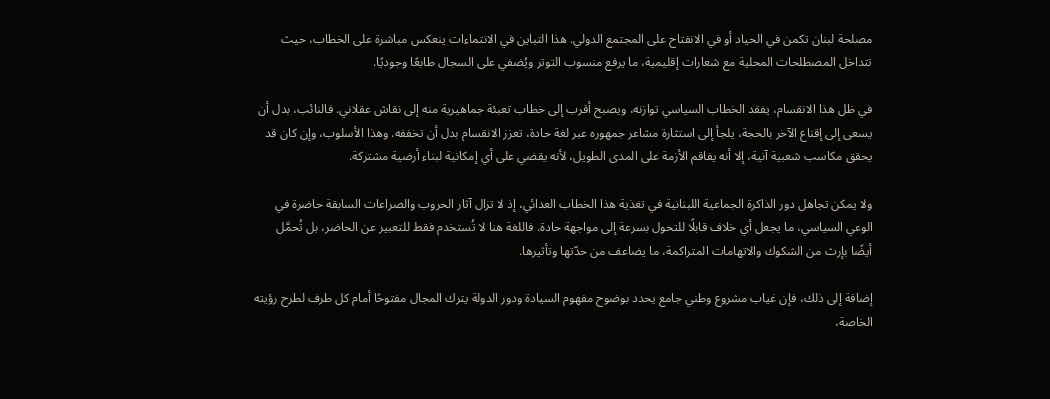مصلحة لبنان تكمن في الحياد أو في الانفتاح على المجتمع الدولي. هذا التباين في الانتماءات ينعكس مباشرة على الخطاب، حيث تتداخل المصطلحات المحلية مع شعارات إقليمية، ما يرفع منسوب التوتر ويُضفي على السجال طابعًا وجوديًا.

في ظل هذا الانقسام، يفقد الخطاب السياسي توازنه، ويصبح أقرب إلى خطاب تعبئة جماهيرية منه إلى نقاش عقلاني. فالنائب، بدل أن يسعى إلى إقناع الآخر بالحجة، يلجأ إلى استثارة مشاعر جمهوره عبر لغة حادة، تعزز الانقسام بدل أن تخففه. وهذا الأسلوب، وإن كان قد يحقق مكاسب شعبية آنية، إلا أنه يفاقم الأزمة على المدى الطويل، لأنه يقضي على أي إمكانية لبناء أرضية مشتركة.

ولا يمكن تجاهل دور الذاكرة الجماعية اللبنانية في تغذية هذا الخطاب العدائي، إذ لا تزال آثار الحروب والصراعات السابقة حاضرة في الوعي السياسي، ما يجعل أي خلاف قابلًا للتحول بسرعة إلى مواجهة حادة. فاللغة هنا لا تُستخدم فقط للتعبير عن الحاضر، بل تُحمَّل أيضًا بإرث من الشكوك والاتهامات المتراكمة، ما يضاعف من حدّتها وتأثيرها.

إضافة إلى ذلك، فإن غياب مشروع وطني جامع يحدد بوضوح مفهوم السيادة ودور الدولة يترك المجال مفتوحًا أمام كل طرف لطرح رؤيته الخاصة،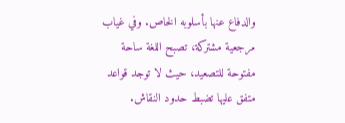والدفاع عنها بأسلوبه الخاص. وفي غياب مرجعية مشتركة، تصبح اللغة ساحة مفتوحة للتصعيد، حيث لا توجد قواعد متفق عليها تضبط حدود النقاش.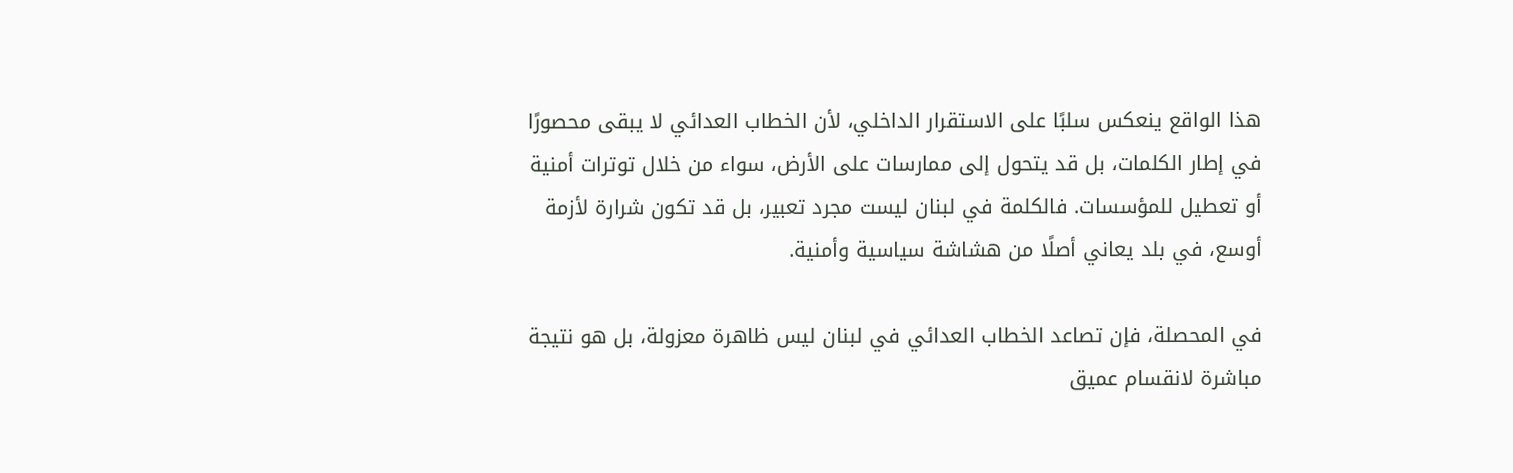هذا الواقع ينعكس سلبًا على الاستقرار الداخلي، لأن الخطاب العدائي لا يبقى محصورًا في إطار الكلمات، بل قد يتحول إلى ممارسات على الأرض، سواء من خلال توترات أمنية أو تعطيل للمؤسسات. فالكلمة في لبنان ليست مجرد تعبير، بل قد تكون شرارة لأزمة أوسع، في بلد يعاني أصلًا من هشاشة سياسية وأمنية.

في المحصلة، فإن تصاعد الخطاب العدائي في لبنان ليس ظاهرة معزولة، بل هو نتيجة مباشرة لانقسام عميق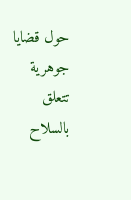حول قضايا جوهرية تتعلق بالسلاح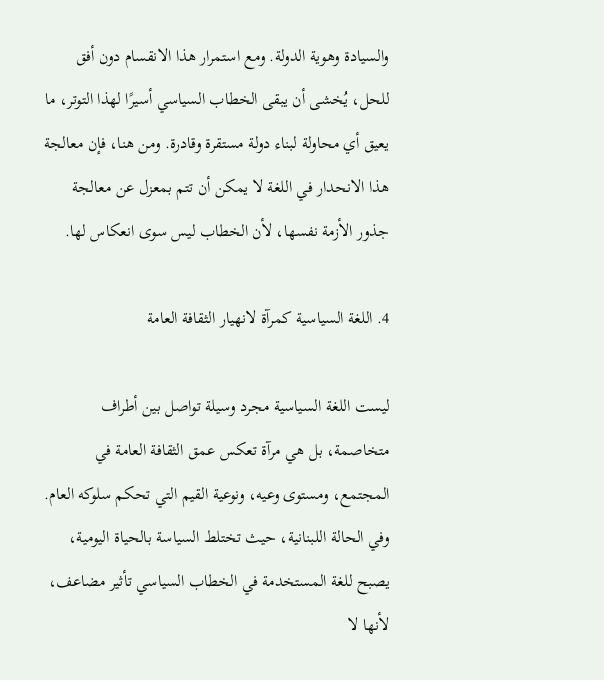والسيادة وهوية الدولة. ومع استمرار هذا الانقسام دون أفق للحل، يُخشى أن يبقى الخطاب السياسي أسيرًا لهذا التوتر، ما يعيق أي محاولة لبناء دولة مستقرة وقادرة. ومن هنا، فإن معالجة هذا الانحدار في اللغة لا يمكن أن تتم بمعزل عن معالجة جذور الأزمة نفسها، لأن الخطاب ليس سوى انعكاس لها.

4. اللغة السياسية كمرآة لانهيار الثقافة العامة

ليست اللغة السياسية مجرد وسيلة تواصل بين أطراف متخاصمة، بل هي مرآة تعكس عمق الثقافة العامة في المجتمع، ومستوى وعيه، ونوعية القيم التي تحكم سلوكه العام. وفي الحالة اللبنانية، حيث تختلط السياسة بالحياة اليومية، يصبح للغة المستخدمة في الخطاب السياسي تأثير مضاعف، لأنها لا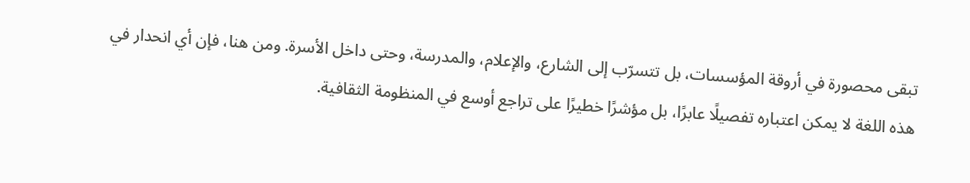تبقى محصورة في أروقة المؤسسات، بل تتسرّب إلى الشارع، والإعلام، والمدرسة، وحتى داخل الأسرة. ومن هنا، فإن أي انحدار في هذه اللغة لا يمكن اعتباره تفصيلًا عابرًا، بل مؤشرًا خطيرًا على تراجع أوسع في المنظومة الثقافية.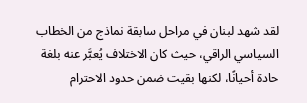لقد شهد لبنان في مراحل سابقة نماذج من الخطاب السياسي الراقي، حيث كان الاختلاف يُعبَّر عنه بلغة حادة أحيانًا، لكنها بقيت ضمن حدود الاحترام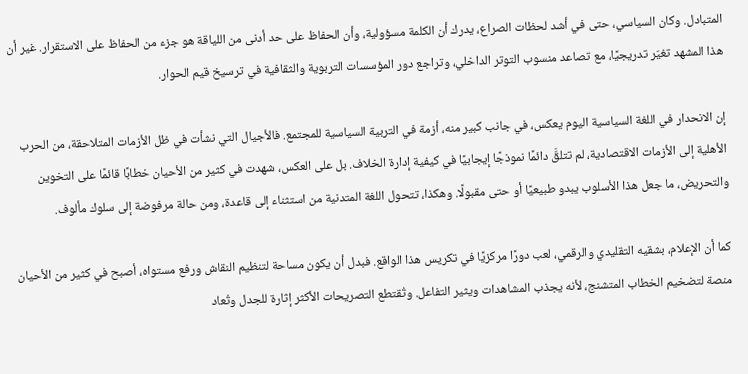المتبادل. وكان السياسي، حتى في أشد لحظات الصراع، يدرك أن الكلمة مسؤولية، وأن الحفاظ على حد أدنى من اللياقة هو جزء من الحفاظ على الاستقرار. غير أن هذا المشهد تغيّر تدريجيًا، مع تصاعد منسوب التوتر الداخلي، وتراجع دور المؤسسات التربوية والثقافية في ترسيخ قيم الحوار.

إن الانحدار في اللغة السياسية اليوم يعكس، في جانب كبير منه، أزمة في التربية السياسية للمجتمع. فالأجيال التي نشأت في ظل الأزمات المتلاحقة، من الحرب الأهلية إلى الأزمات الاقتصادية، لم تتلقَّ دائمًا نموذجًا إيجابيًا في كيفية إدارة الخلاف. بل على العكس، شهدت في كثير من الأحيان خطابًا قائمًا على التخوين والتحريض، ما جعل هذا الأسلوب يبدو طبيعيًا أو حتى مقبولًا. وهكذا، تتحول اللغة المتدنية من استثناء إلى قاعدة، ومن حالة مرفوضة إلى سلوك مألوف.

كما أن الإعلام، بشقيه التقليدي والرقمي، لعب دورًا مركزيًا في تكريس هذا الواقع. فبدل أن يكون مساحة لتنظيم النقاش ورفع مستواه، أصبح في كثير من الأحيان منصة لتضخيم الخطاب المتشنج، لأنه يجذب المشاهدات ويثير التفاعل. وتُقتطع التصريحات الأكثر إثارة للجدل وتُعاد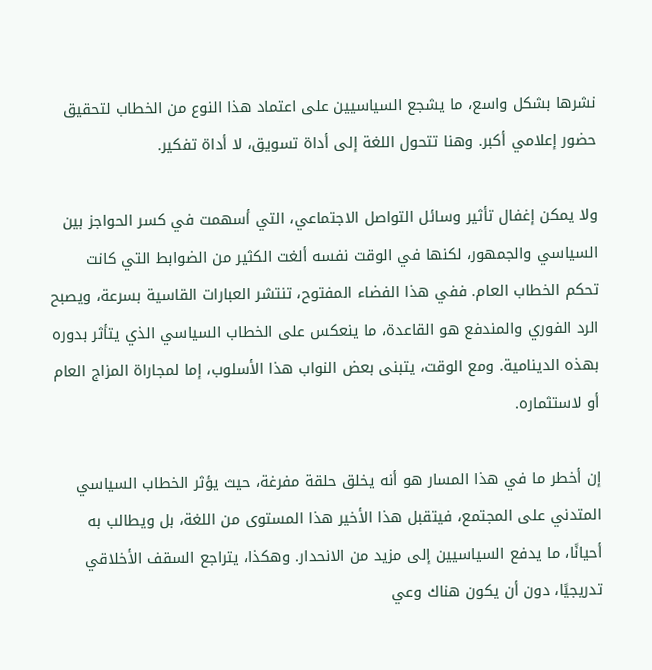نشرها بشكل واسع، ما يشجع السياسيين على اعتماد هذا النوع من الخطاب لتحقيق حضور إعلامي أكبر. وهنا تتحول اللغة إلى أداة تسويق، لا أداة تفكير.

ولا يمكن إغفال تأثير وسائل التواصل الاجتماعي، التي أسهمت في كسر الحواجز بين السياسي والجمهور، لكنها في الوقت نفسه ألغت الكثير من الضوابط التي كانت تحكم الخطاب العام. ففي هذا الفضاء المفتوح، تنتشر العبارات القاسية بسرعة، ويصبح الرد الفوري والمندفع هو القاعدة، ما ينعكس على الخطاب السياسي الذي يتأثر بدوره بهذه الدينامية. ومع الوقت، يتبنى بعض النواب هذا الأسلوب، إما لمجاراة المزاج العام أو لاستثماره.

إن أخطر ما في هذا المسار هو أنه يخلق حلقة مفرغة، حيث يؤثر الخطاب السياسي المتدني على المجتمع، فيتقبل هذا الأخير هذا المستوى من اللغة، بل ويطالب به أحيانًا، ما يدفع السياسيين إلى مزيد من الانحدار. وهكذا، يتراجع السقف الأخلاقي تدريجيًا، دون أن يكون هناك وعي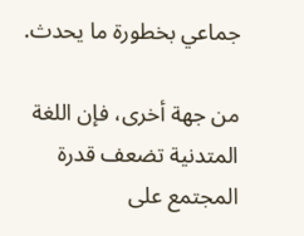جماعي بخطورة ما يحدث.

من جهة أخرى، فإن اللغة المتدنية تضعف قدرة المجتمع على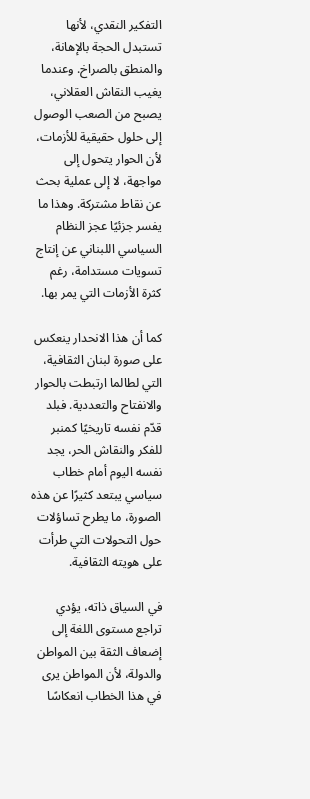التفكير النقدي، لأنها تستبدل الحجة بالإهانة، والمنطق بالصراخ. وعندما يغيب النقاش العقلاني، يصبح من الصعب الوصول إلى حلول حقيقية للأزمات، لأن الحوار يتحول إلى مواجهة، لا إلى عملية بحث عن نقاط مشتركة. وهذا ما يفسر جزئيًا عجز النظام السياسي اللبناني عن إنتاج تسويات مستدامة، رغم كثرة الأزمات التي يمر بها.

كما أن هذا الانحدار ينعكس على صورة لبنان الثقافية، التي لطالما ارتبطت بالحوار والانفتاح والتعددية. فبلد قدّم نفسه تاريخيًا كمنبر للفكر والنقاش الحر، يجد نفسه اليوم أمام خطاب سياسي يبتعد كثيرًا عن هذه الصورة، ما يطرح تساؤلات حول التحولات التي طرأت على هويته الثقافية.

في السياق ذاته، يؤدي تراجع مستوى اللغة إلى إضعاف الثقة بين المواطن والدولة، لأن المواطن يرى في هذا الخطاب انعكاسًا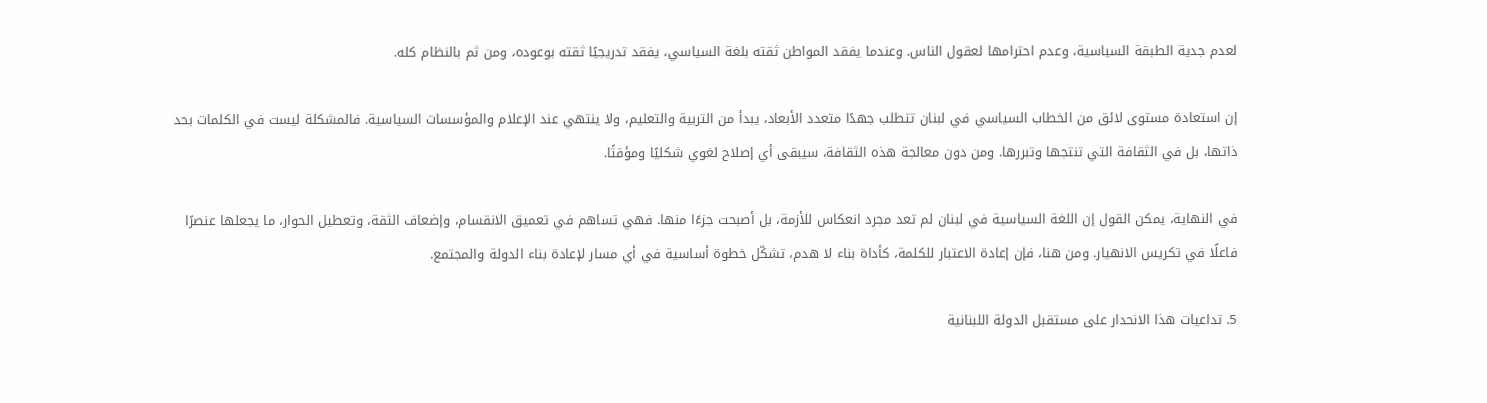لعدم جدية الطبقة السياسية، وعدم احترامها لعقول الناس. وعندما يفقد المواطن ثقته بلغة السياسي، يفقد تدريجيًا ثقته بوعوده، ومن ثم بالنظام كله.

إن استعادة مستوى لائق من الخطاب السياسي في لبنان تتطلب جهدًا متعدد الأبعاد، يبدأ من التربية والتعليم، ولا ينتهي عند الإعلام والمؤسسات السياسية. فالمشكلة ليست في الكلمات بحد ذاتها، بل في الثقافة التي تنتجها وتبررها. ومن دون معالجة هذه الثقافة، سيبقى أي إصلاح لغوي شكليًا ومؤقتًا.

في النهاية، يمكن القول إن اللغة السياسية في لبنان لم تعد مجرد انعكاس للأزمة، بل أصبحت جزءًا منها. فهي تساهم في تعميق الانقسام، وإضعاف الثقة، وتعطيل الحوار، ما يجعلها عنصرًا فاعلًا في تكريس الانهيار. ومن هنا، فإن إعادة الاعتبار للكلمة، كأداة بناء لا هدم، تشكّل خطوة أساسية في أي مسار لإعادة بناء الدولة والمجتمع.

5. تداعيات هذا الانحدار على مستقبل الدولة اللبنانية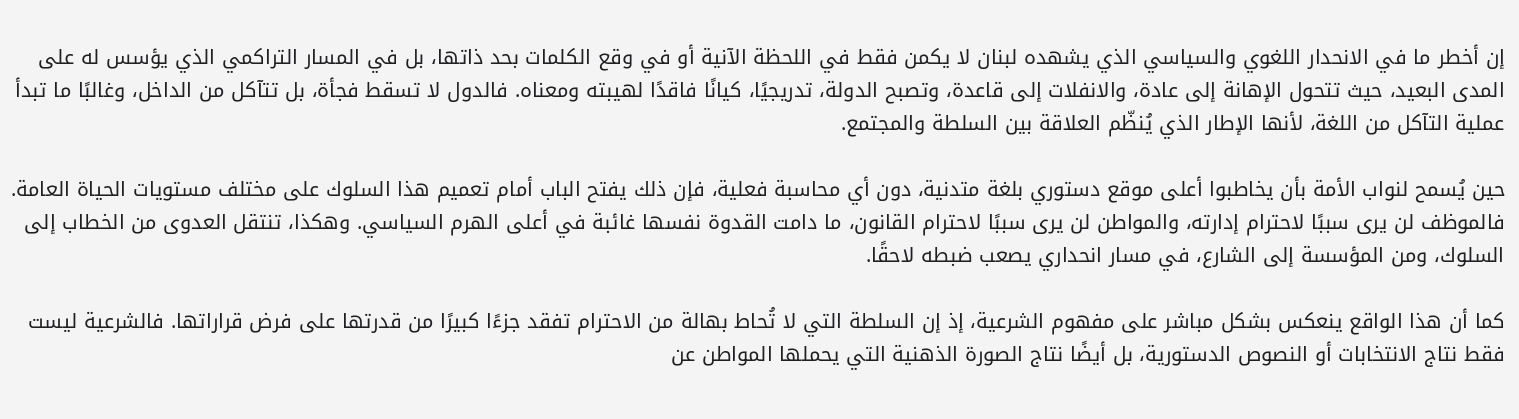إن أخطر ما في الانحدار اللغوي والسياسي الذي يشهده لبنان لا يكمن فقط في اللحظة الآنية أو في وقع الكلمات بحد ذاتها، بل في المسار التراكمي الذي يؤسس له على المدى البعيد، حيث تتحول الإهانة إلى عادة، والانفلات إلى قاعدة، وتصبح الدولة، تدريجيًا، كيانًا فاقدًا لهيبته ومعناه. فالدول لا تسقط فجأة، بل تتآكل من الداخل، وغالبًا ما تبدأ عملية التآكل من اللغة، لأنها الإطار الذي يُنظّم العلاقة بين السلطة والمجتمع.

حين يُسمح لنواب الأمة بأن يخاطبوا أعلى موقع دستوري بلغة متدنية، دون أي محاسبة فعلية، فإن ذلك يفتح الباب أمام تعميم هذا السلوك على مختلف مستويات الحياة العامة. فالموظف لن يرى سببًا لاحترام إدارته، والمواطن لن يرى سببًا لاحترام القانون، ما دامت القدوة نفسها غائبة في أعلى الهرم السياسي. وهكذا، تنتقل العدوى من الخطاب إلى السلوك، ومن المؤسسة إلى الشارع، في مسار انحداري يصعب ضبطه لاحقًا.

كما أن هذا الواقع ينعكس بشكل مباشر على مفهوم الشرعية، إذ إن السلطة التي لا تُحاط بهالة من الاحترام تفقد جزءًا كبيرًا من قدرتها على فرض قراراتها. فالشرعية ليست فقط نتاج الانتخابات أو النصوص الدستورية، بل أيضًا نتاج الصورة الذهنية التي يحملها المواطن عن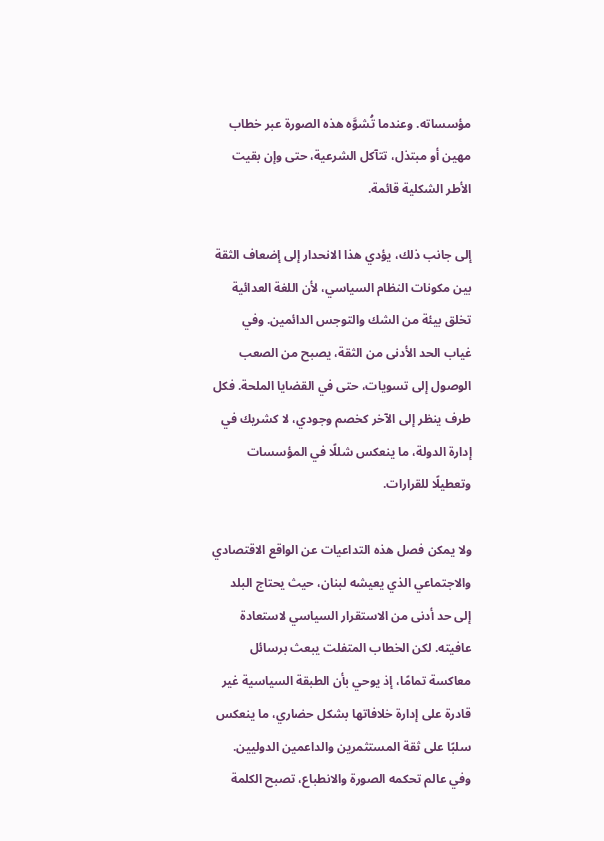مؤسساته. وعندما تُشوَّه هذه الصورة عبر خطاب مهين أو مبتذل، تتآكل الشرعية، حتى وإن بقيت الأطر الشكلية قائمة.

إلى جانب ذلك، يؤدي هذا الانحدار إلى إضعاف الثقة بين مكونات النظام السياسي، لأن اللغة العدائية تخلق بيئة من الشك والتوجس الدائمين. وفي غياب الحد الأدنى من الثقة، يصبح من الصعب الوصول إلى تسويات، حتى في القضايا الملحة. فكل طرف ينظر إلى الآخر كخصم وجودي، لا كشريك في إدارة الدولة، ما ينعكس شللًا في المؤسسات وتعطيلًا للقرارات.

ولا يمكن فصل هذه التداعيات عن الواقع الاقتصادي والاجتماعي الذي يعيشه لبنان، حيث يحتاج البلد إلى حد أدنى من الاستقرار السياسي لاستعادة عافيته. لكن الخطاب المتفلت يبعث برسائل معاكسة تمامًا، إذ يوحي بأن الطبقة السياسية غير قادرة على إدارة خلافاتها بشكل حضاري، ما ينعكس سلبًا على ثقة المستثمرين والداعمين الدوليين. وفي عالم تحكمه الصورة والانطباع، تصبح الكلمة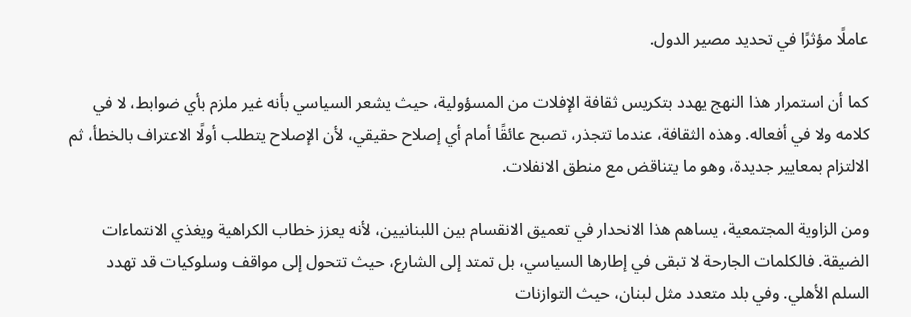عاملًا مؤثرًا في تحديد مصير الدول.

كما أن استمرار هذا النهج يهدد بتكريس ثقافة الإفلات من المسؤولية، حيث يشعر السياسي بأنه غير ملزم بأي ضوابط، لا في كلامه ولا في أفعاله. وهذه الثقافة، عندما تتجذر، تصبح عائقًا أمام أي إصلاح حقيقي، لأن الإصلاح يتطلب أولًا الاعتراف بالخطأ، ثم الالتزام بمعايير جديدة، وهو ما يتناقض مع منطق الانفلات.

ومن الزاوية المجتمعية، يساهم هذا الانحدار في تعميق الانقسام بين اللبنانيين، لأنه يعزز خطاب الكراهية ويغذي الانتماءات الضيقة. فالكلمات الجارحة لا تبقى في إطارها السياسي، بل تمتد إلى الشارع، حيث تتحول إلى مواقف وسلوكيات قد تهدد السلم الأهلي. وفي بلد متعدد مثل لبنان، حيث التوازنات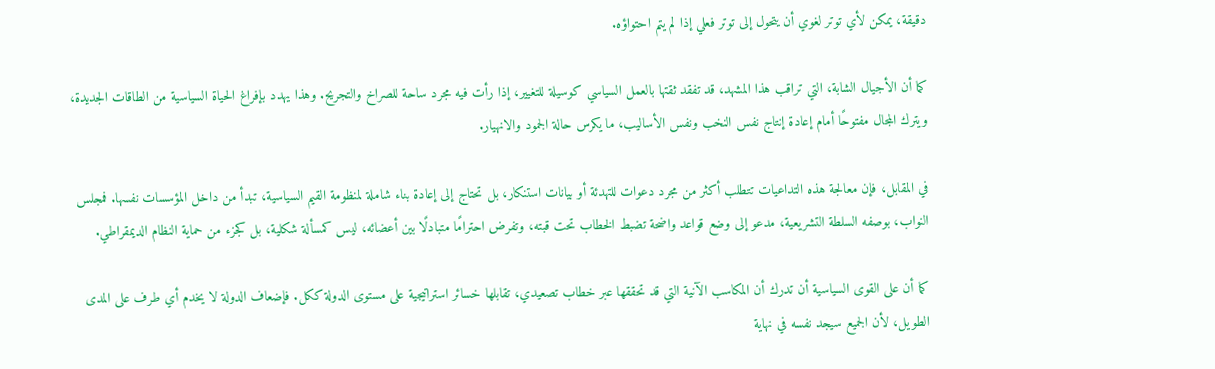دقيقة، يمكن لأي توتر لغوي أن يتحول إلى توتر فعلي إذا لم يتم احتواؤه.

كما أن الأجيال الشابة، التي تراقب هذا المشهد، قد تفقد ثقتها بالعمل السياسي كوسيلة للتغيير، إذا رأت فيه مجرد ساحة للصراخ والتجريح. وهذا يهدد بإفراغ الحياة السياسية من الطاقات الجديدة، ويترك المجال مفتوحًا أمام إعادة إنتاج نفس النخب ونفس الأساليب، ما يكرس حالة الجمود والانهيار.

في المقابل، فإن معالجة هذه التداعيات تتطلب أكثر من مجرد دعوات للتهدئة أو بيانات استنكار، بل تحتاج إلى إعادة بناء شاملة لمنظومة القيم السياسية، تبدأ من داخل المؤسسات نفسها. فمجلس النواب، بوصفه السلطة التشريعية، مدعو إلى وضع قواعد واضحة تضبط الخطاب تحت قبته، وتفرض احترامًا متبادلًا بين أعضائه، ليس كمسألة شكلية، بل كجزء من حماية النظام الديمقراطي.

كما أن على القوى السياسية أن تدرك أن المكاسب الآنية التي قد تحققها عبر خطاب تصعيدي، تقابلها خسائر استراتيجية على مستوى الدولة ككل. فإضعاف الدولة لا يخدم أي طرف على المدى الطويل، لأن الجميع سيجد نفسه في نهاية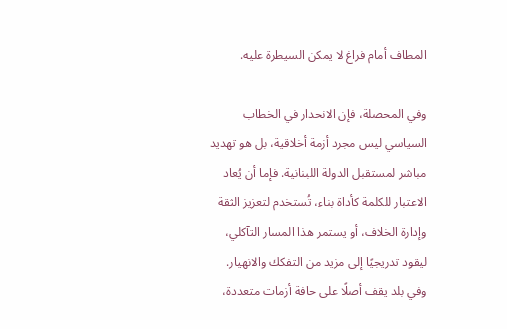المطاف أمام فراغ لا يمكن السيطرة عليه.

وفي المحصلة، فإن الانحدار في الخطاب السياسي ليس مجرد أزمة أخلاقية، بل هو تهديد مباشر لمستقبل الدولة اللبنانية. فإما أن يُعاد الاعتبار للكلمة كأداة بناء، تُستخدم لتعزيز الثقة وإدارة الخلاف، أو يستمر هذا المسار التآكلي، ليقود تدريجيًا إلى مزيد من التفكك والانهيار. وفي بلد يقف أصلًا على حافة أزمات متعددة،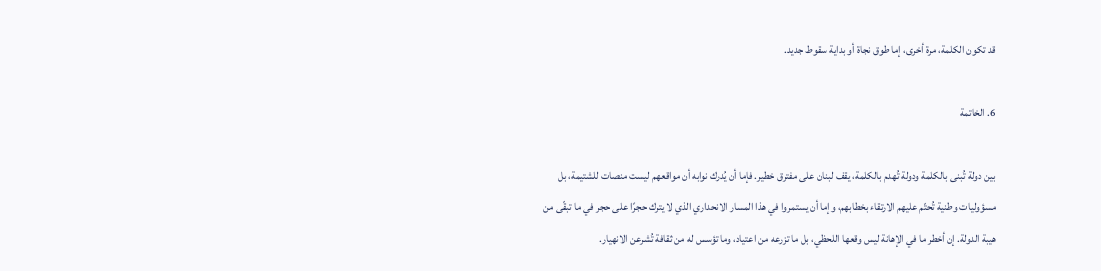قد تكون الكلمة، مرة أخرى، إما طوق نجاة أو بداية سقوط جديد.

6. الخاتمة

بين دولة تُبنى بالكلمة ودولة تُهدم بالكلمة، يقف لبنان على مفترق خطير. فإما أن يُدرك نوابه أن مواقعهم ليست منصات للشتيمة، بل مسؤوليات وطنية تُحتّم عليهم الارتقاء بخطابهم، وإما أن يستمروا في هذا المسار الانحداري الذي لا يترك حجرًا على حجر في ما تبقّى من هيبة الدولة. إن أخطر ما في الإهانة ليس وقعها اللحظي، بل ما تزرعه من اعتياد، وما تؤسس له من ثقافة تُشرعن الانهيار.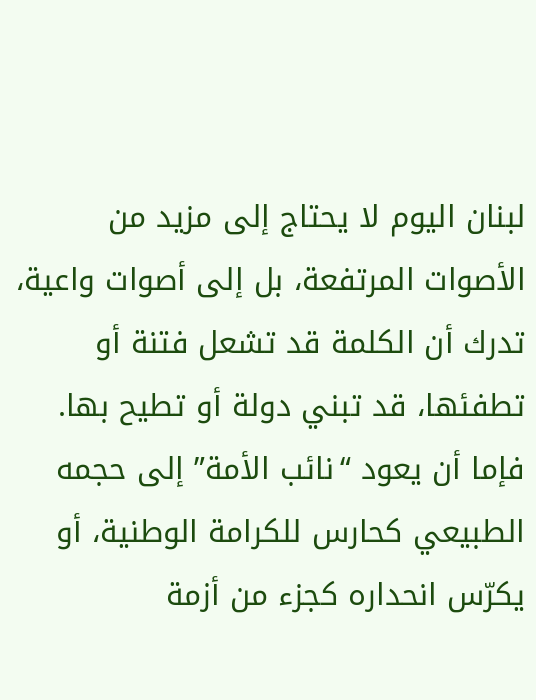لبنان اليوم لا يحتاج إلى مزيد من الأصوات المرتفعة، بل إلى أصوات واعية، تدرك أن الكلمة قد تشعل فتنة أو تطفئها، قد تبني دولة أو تطيح بها. فإما أن يعود “نائب الأمة” إلى حجمه الطبيعي كحارس للكرامة الوطنية، أو يكرّس انحداره كجزء من أزمة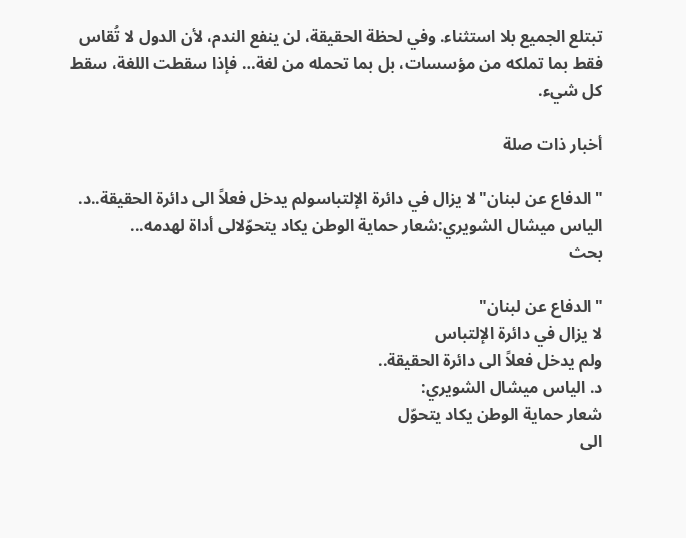تبتلع الجميع بلا استثناء. وفي لحظة الحقيقة، لن ينفع الندم، لأن الدول لا تُقاس فقط بما تملكه من مؤسسات، بل بما تحمله من لغة… فإذا سقطت اللغة، سقط كل شيء.

أخبار ذات صلة

"الدفاع عن لبنان"لا يزال في دائرة الإلتباسولم يدخل فعلاً الى دائرة الحقيقة..د. الياس ميشال الشويري:شعار حماية الوطن يكاد يتحوّلالى أداة لهدمه...
بحث

"الدفاع عن لبنان"
لا يزال في دائرة الإلتباس
ولم يدخل فعلاً الى دائرة الحقيقة..
د. الياس ميشال الشويري:
شعار حماية الوطن يكاد يتحوّل
الى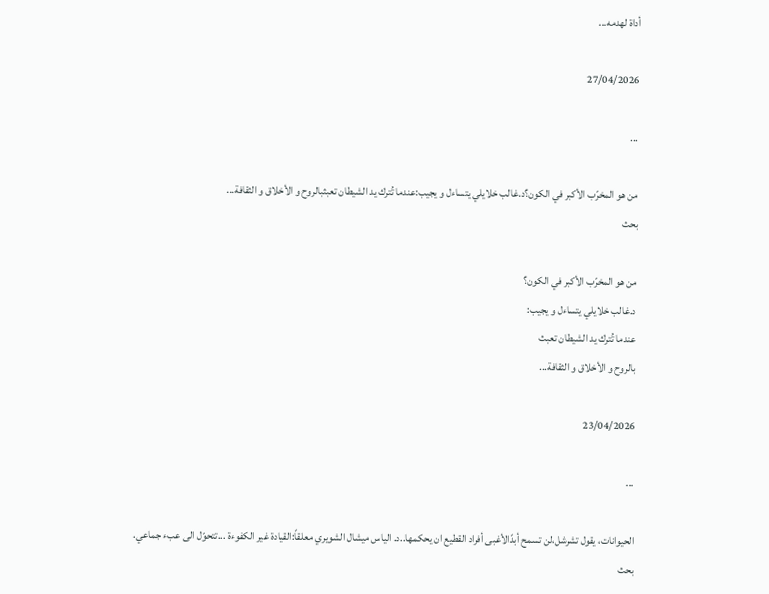أداة لهدمه...

27/04/2026

...

من هو المخرّب الأكبر في الكون؟د.غالب خلايلي يتساءل و يجيب:عندما تُترك يد الشيطان تعبثبالروح و الأخلاق و الثقافة...
بحث

من هو المخرّب الأكبر في الكون؟
د.غالب خلايلي يتساءل و يجيب:
عندما تُترك يد الشيطان تعبث
بالروح و الأخلاق و الثقافة...

23/04/2026

...

الحيوانات، يقول تشرشل،لن تسمح أبدًالأغبى أفراد القطيع ان يحكمها..د. الياس ميشال الشويري معلقاً:القيادة غير الكفوءة ...تتحوّل الى عبء جماعي.
بحث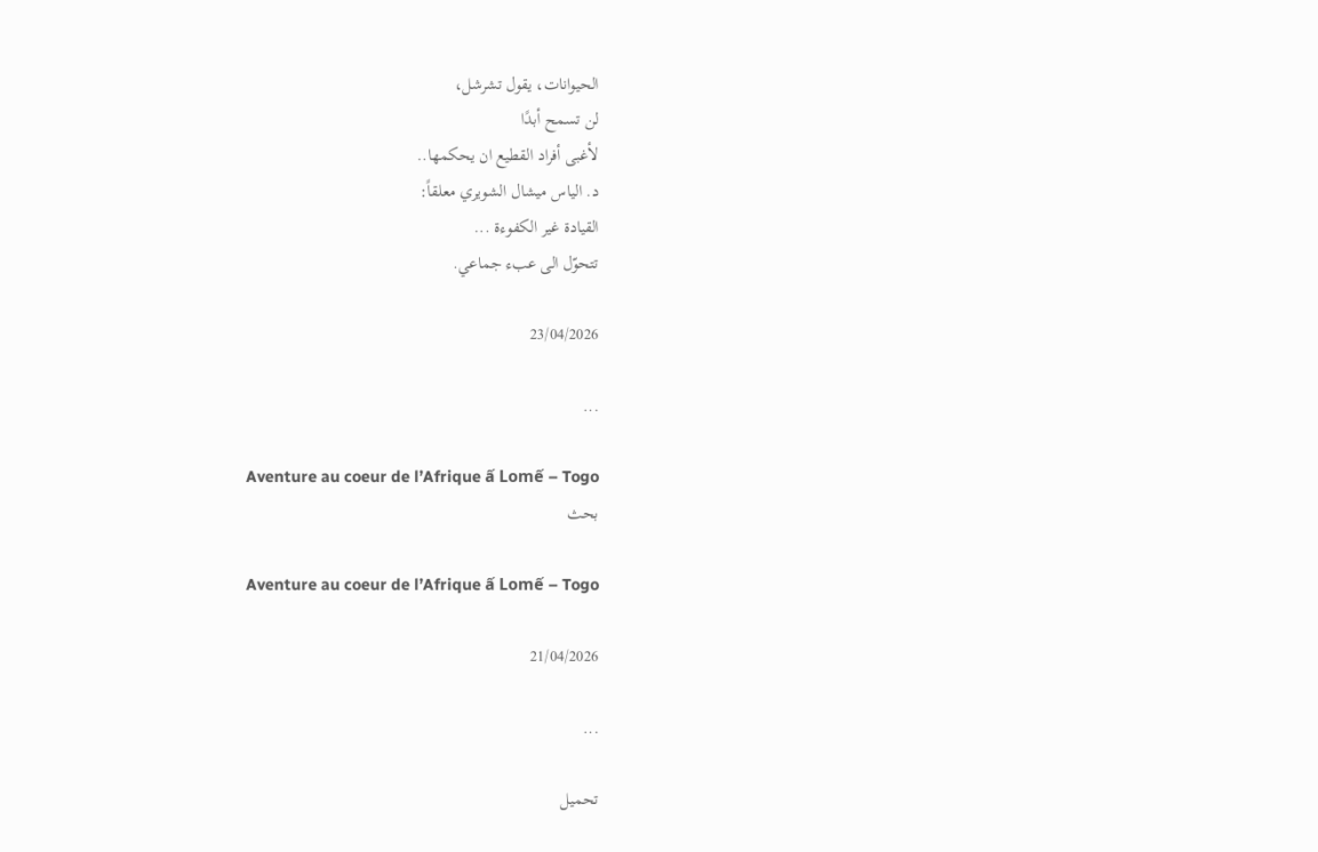الحيوانات، يقول تشرشل،
لن تسمح أبدًا
لأغبى أفراد القطيع ان يحكمها..
د. الياس ميشال الشويري معلقاً:
القيادة غير الكفوءة ...
تتحوّل الى عبء جماعي.

23/04/2026

...

Aventure au coeur de l’Afrique ấ Lomế – Togo
بحث

Aventure au coeur de l’Afrique ấ Lomế – Togo

21/04/2026

...

تحميل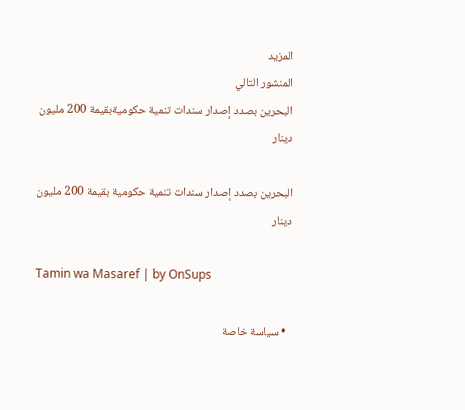المزيد
المنشور التالي
البحرين بصدد إصدار سندات تنمية حكوميةبقيمة 200 مليون دينار

البحرين بصدد إصدار سندات تنمية حكومية بقيمة 200 مليون دينار

Tamin wa Masaref | by OnSups

  • سياسة خاصة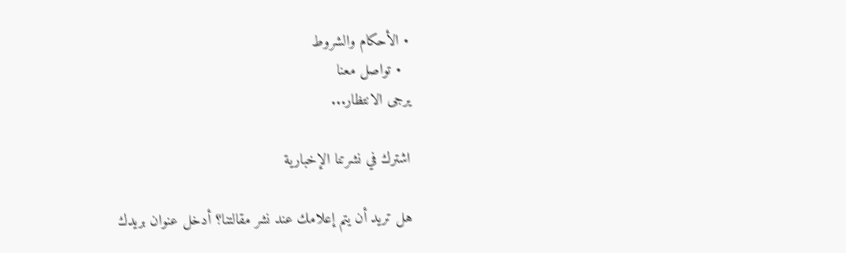• الأحكام والشروط
  • تواصل معنا
يرجى الانتظار...

اشترك في نشرتنا الإخبارية

هل تريد أن يتم إعلامك عند نشر مقالتنا؟ أدخل عنوان بريدك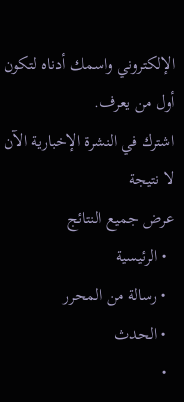الإلكتروني واسمك أدناه لتكون أول من يعرف.
اشترك في النشرة الإخبارية الآن
لا نتيجة
عرض جميع النتائج
  • الرئيسية
  • رسالة من المحرر
  • الحدث
  •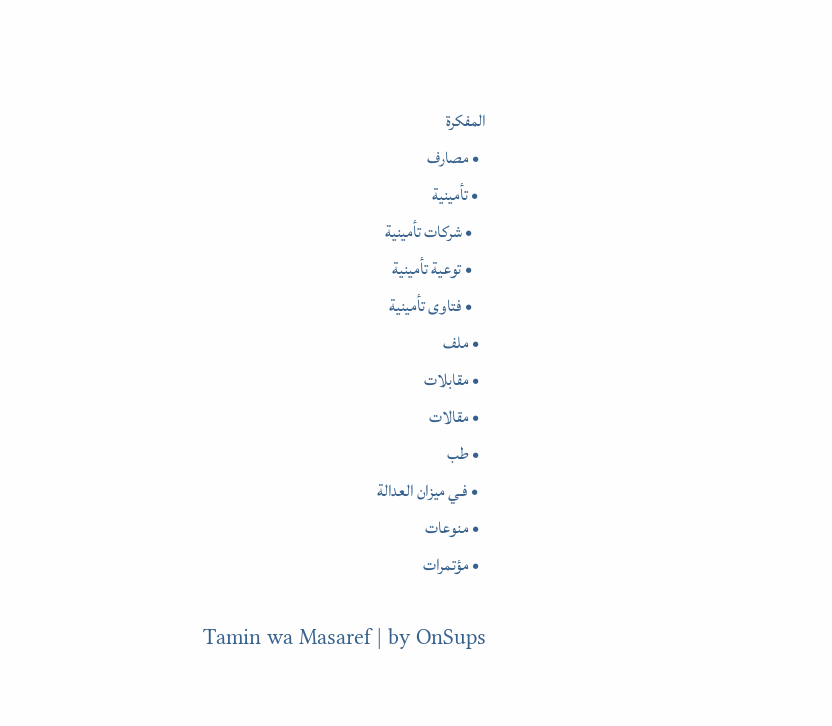المفكرة
  • مصارف
  • تأمينية
    • شركات تأمينية
    • توعية تأمينية
    • فتاوى تأمينية
  • ملف
  • مقابلات
  • مقالات
  • طب
  • فـي ميزان العدالة
  • منوعات
  • مؤتمرات

Tamin wa Masaref | by OnSups